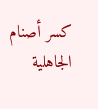كسر أصنام الجاهلية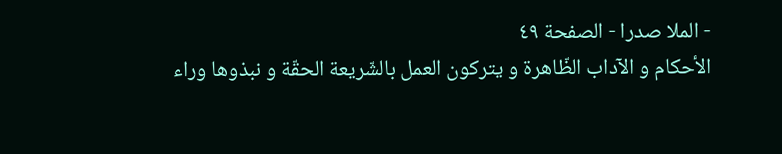- الملا صدرا - الصفحة ٤٩
الأحكام و الآداب الظّاهرة و يتركون العمل بالشّريعة الحقّة و نبذوها وراء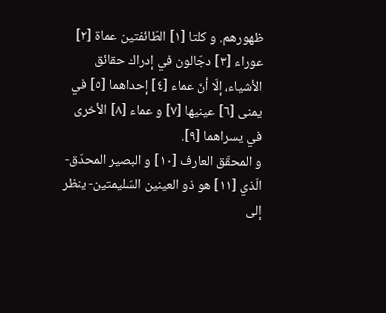ظهورهم. و كلتا [١] الطّائفتين عماة [٢] عوراء [٣] دجّالون في إدراك حقائق الأشياء، إلّا أنّ عماء [٤] إحداهما [٥] في يمنى [٦] عينيها [٧] و عماء [٨] الأخرى في يسراهما [٩].
و المحقّق العارف [١٠] و البصير المحدّق- الّذي [١١] هو ذو العينين السّليمتين- ينظر إلى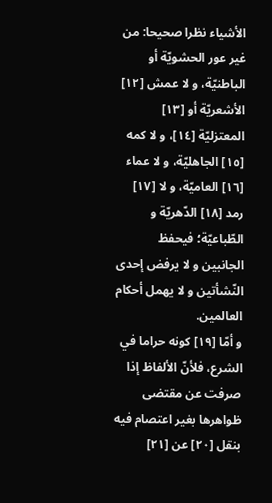الأشياء نظرا صحيحا: من غير عور الحشويّة أو الباطنيّة، و لا عمش [١٢] الأشعريّة أو [١٣] المعتزليّة [١٤]، و لا كمه [١٥] الجاهليّة، و لا عماء [١٦] العاميّة، و لا [١٧] رمد [١٨] الدّهريّة و الطّباعيّة؛ فيحفظ الجانبين و لا يرفض إحدى النّشأتين و لا يهمل أحكام العالمين.
و أمّا [١٩] كونه حراما في الشرع، فلأنّ الألفاظ إذا صرفت عن مقتضى ظواهرها بغير اعتصام فيه بنقل [٢٠] عن [٢١]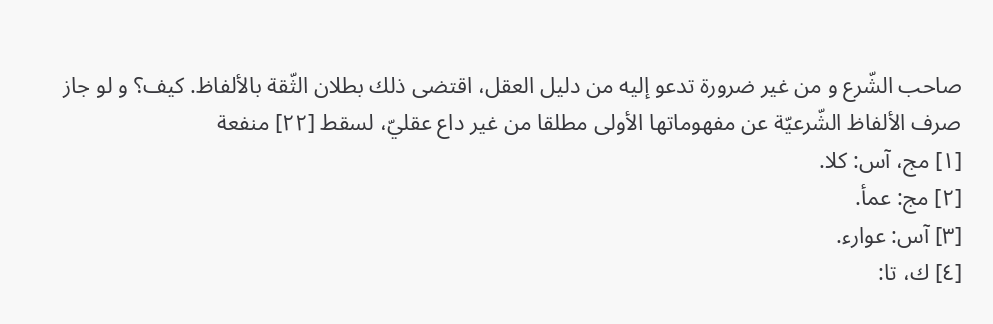صاحب الشّرع و من غير ضرورة تدعو إليه من دليل العقل، اقتضى ذلك بطلان الثّقة بالألفاظ. كيف؟ و لو جاز صرف الألفاظ الشّرعيّة عن مفهوماتها الأولى مطلقا من غير داع عقليّ، لسقط [٢٢] منفعة
[١] مج، آس: كلا.
[٢] مج: عمأ.
[٣] آس: عوارء.
[٤] ك، تا: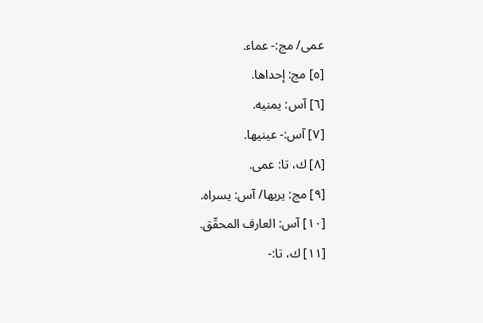عمى/ مج:- عماء.
[٥] مج: إحداها.
[٦] آس: يمنيه.
[٧] آس:- عينيها.
[٨] ك، تا: عمى.
[٩] مج: يريها/ آس: يسراه.
[١٠] آس: العارف المحقّق.
[١١] ك، تا:-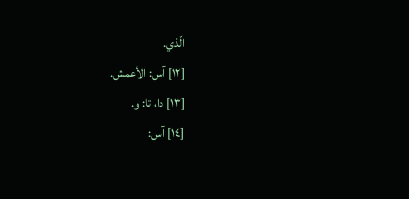الّذي.
[١٢] آس: الأعمش.
[١٣] دا، تا: و.
[١٤] آس: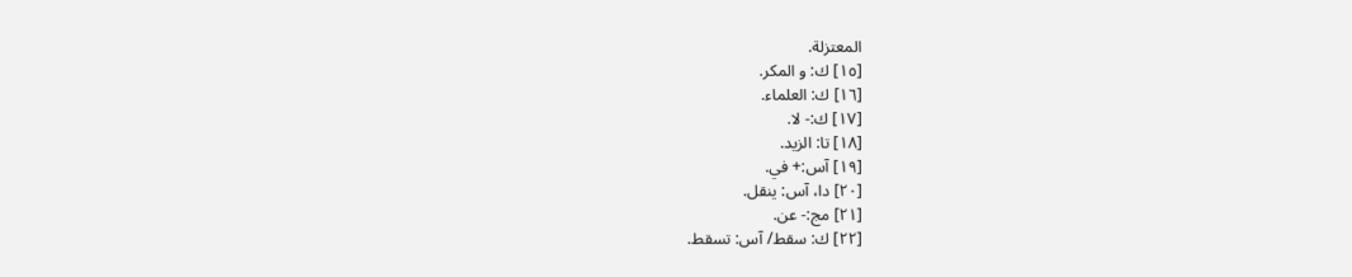المعتزلة.
[١٥] ك: و المكر.
[١٦] ك: العلماء.
[١٧] ك:- لا.
[١٨] تا: الزيد.
[١٩] آس:+ في.
[٢٠] دا، آس: ينقل.
[٢١] مج:- عن.
[٢٢] ك: سقط/ آس: تسقط.